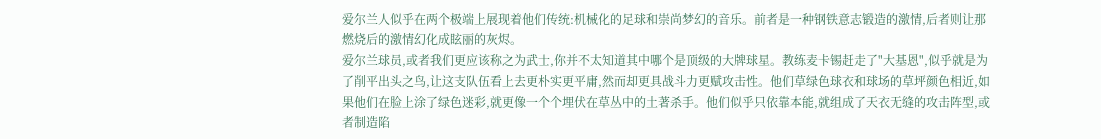爱尔兰人似乎在两个极端上展现着他们传统:机械化的足球和崇尚梦幻的音乐。前者是一种钢铁意志锻造的激情,后者则让那燃烧后的激情幻化成眩丽的灰烬。
爱尔兰球员,或者我们更应该称之为武士,你并不太知道其中哪个是顶级的大牌球星。教练麦卡锡赶走了"大基恩",似乎就是为了削平出头之鸟,让这支队伍看上去更朴实更平庸,然而却更具战斗力更赋攻击性。他们草绿色球衣和球场的草坪颜色相近,如果他们在脸上涂了绿色迷彩,就更像一个个埋伏在草丛中的土著杀手。他们似乎只依靠本能,就组成了天衣无缝的攻击阵型,或者制造陷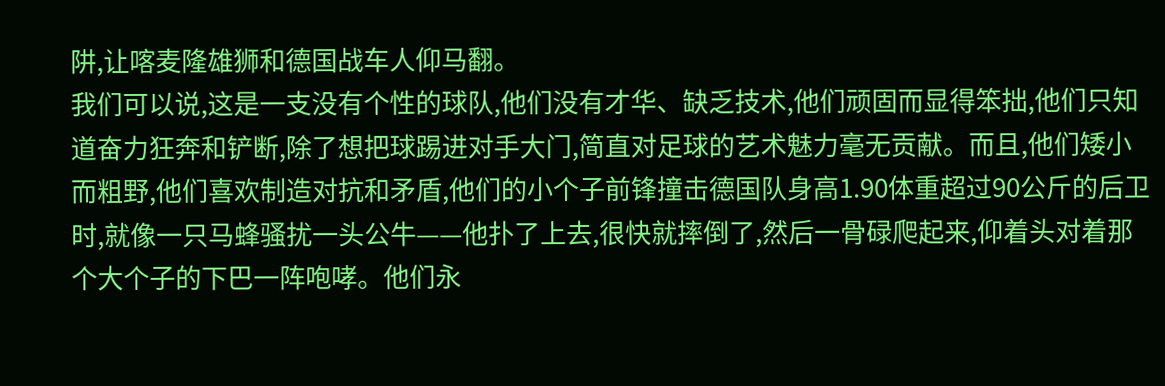阱,让喀麦隆雄狮和德国战车人仰马翻。
我们可以说,这是一支没有个性的球队,他们没有才华、缺乏技术,他们顽固而显得笨拙,他们只知道奋力狂奔和铲断,除了想把球踢进对手大门,简直对足球的艺术魅力毫无贡献。而且,他们矮小而粗野,他们喜欢制造对抗和矛盾,他们的小个子前锋撞击德国队身高1.90体重超过90公斤的后卫时,就像一只马蜂骚扰一头公牛——他扑了上去,很快就摔倒了,然后一骨碌爬起来,仰着头对着那个大个子的下巴一阵咆哮。他们永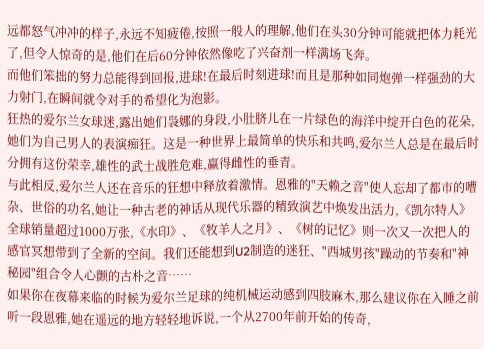远都怒气冲冲的样子,永远不知疲倦,按照一般人的理解,他们在头30分钟可能就把体力耗光了,但令人惊奇的是,他们在后60分钟依然像吃了兴奋剂一样满场飞奔。
而他们笨拙的努力总能得到回报,进球!在最后时刻进球!而且是那种如同炮弹一样强劲的大力射门,在瞬间就令对手的希望化为泡影。
狂热的爱尔兰女球迷,露出她们袅娜的身段,小肚脐儿在一片绿色的海洋中绽开白色的花朵,她们为自己男人的表演痴狂。这是一种世界上最简单的快乐和共鸣,爱尔兰人总是在最后时分拥有这份荣幸,雄性的武士战胜危难,赢得雌性的垂青。
与此相反,爱尔兰人还在音乐的狂想中释放着激情。恩雅的"天赖之音"使人忘却了都市的嘈杂、世俗的功名,她让一种古老的神话从现代乐器的精致演艺中焕发出活力,《凯尔特人》全球销量超过1000万张,《水印》、《牧羊人之月》、《树的记忆》则一次又一次把人的感官冥想带到了全新的空间。我们还能想到U2制造的迷狂、"西城男孩"躁动的节奏和"神秘园"组合令人心颤的古朴之音……
如果你在夜幕来临的时候为爱尔兰足球的纯机械运动感到四肢麻木,那么建议你在入睡之前听一段恩雅,她在遥远的地方轻轻地诉说,一个从2700年前开始的传奇,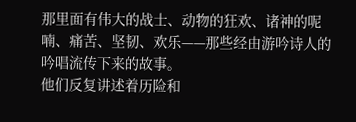那里面有伟大的战士、动物的狂欢、诸神的呢喃、痛苦、坚韧、欢乐——那些经由游吟诗人的吟唱流传下来的故事。
他们反复讲述着历险和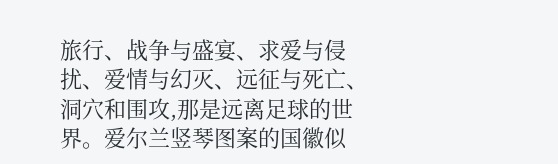旅行、战争与盛宴、求爱与侵扰、爱情与幻灭、远征与死亡、洞穴和围攻,那是远离足球的世界。爱尔兰竖琴图案的国徽似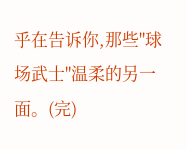乎在告诉你,那些"球场武士"温柔的另一面。(完)